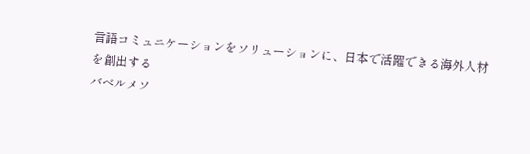言語コミュニケーションをソリューションに、日本で活躍できる海外人材を創出する
バベルメソ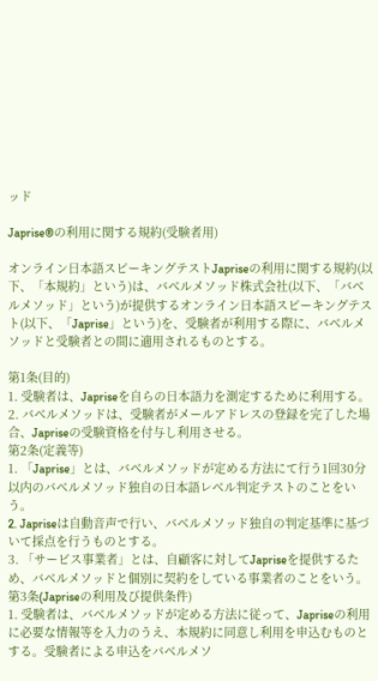ッド

Japrise®の利用に関する規約(受験者用)

オンライン日本語スピーキングテストJapriseの利用に関する規約(以下、「本規約」という)は、バベルメソッド株式会社(以下、「バベルメソッド」という)が提供するオンライン日本語スピーキングテスト(以下、「Japrise」という)を、受験者が利用する際に、バベルメソッドと受験者との間に適用されるものとする。

第1条(目的)
1. 受験者は、Japriseを自らの日本語力を測定するために利用する。
2. バベルメソッドは、受験者がメールアドレスの登録を完了した場合、Japriseの受験資格を付与し利用させる。
第2条(定義等)
1. 「Japrise」とは、バベルメソッドが定める方法にて行う1回30分以内のバベルメソッド独自の日本語レベル判定テストのことをいう。
2. Japriseは自動音声で行い、バベルメソッド独自の判定基準に基づいて採点を行うものとする。
3. 「サービス事業者」とは、自顧客に対してJapriseを提供するため、バベルメソッドと個別に契約をしている事業者のことをいう。
第3条(Japriseの利用及び提供条件)
1. 受験者は、バベルメソッドが定める方法に従って、Japriseの利用に必要な情報等を入力のうえ、本規約に同意し利用を申込むものとする。受験者による申込をバベルメソ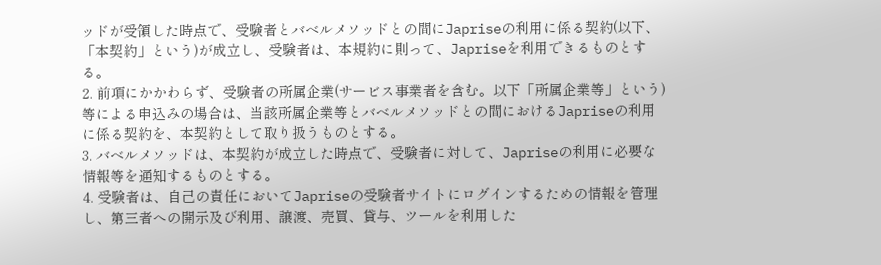ッドが受領した時点で、受験者とバベルメソッドとの間にJapriseの利用に係る契約(以下、「本契約」という)が成立し、受験者は、本規約に則って、Japriseを利用できるものとする。
2. 前項にかかわらず、受験者の所属企業(サービス事業者を含む。以下「所属企業等」という)等による申込みの場合は、当該所属企業等とバベルメソッドとの間におけるJapriseの利用に係る契約を、本契約として取り扱うものとする。
3. バベルメソッドは、本契約が成立した時点で、受験者に対して、Japriseの利用に必要な情報等を通知するものとする。
4. 受験者は、自己の責任においてJapriseの受験者サイトにログインするための情報を管理し、第三者への開示及び利用、譲渡、売買、貸与、ツールを利用した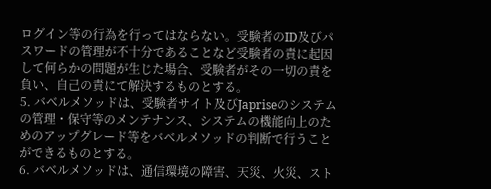ログイン等の行為を行ってはならない。受験者のID及びパスワードの管理が不十分であることなど受験者の責に起因して何らかの問題が生じた場合、受験者がその一切の責を負い、自己の責にて解決するものとする。
5. バベルメソッドは、受験者サイト及びJapriseのシステムの管理・保守等のメンテナンス、システムの機能向上のためのアップグレード等をバベルメソッドの判断で行うことができるものとする。
6. バベルメソッドは、通信環境の障害、天災、火災、スト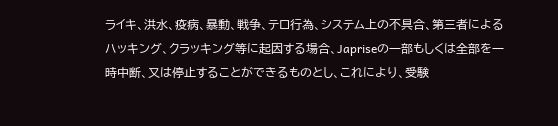ライキ、洪水、疫病、暴動、戦争、テロ行為、システム上の不具合、第三者によるハッキング、クラッキング等に起因する場合、Japriseの一部もしくは全部を一時中断、又は停止することができるものとし、これにより、受験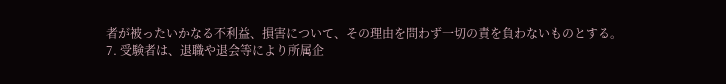者が被ったいかなる不利益、損害について、その理由を問わず一切の責を負わないものとする。
7. 受験者は、退職や退会等により所属企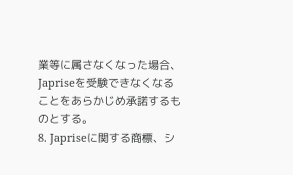業等に属さなくなった場合、Japriseを受験できなくなることをあらかじめ承諾するものとする。
8. Japriseに関する商標、シ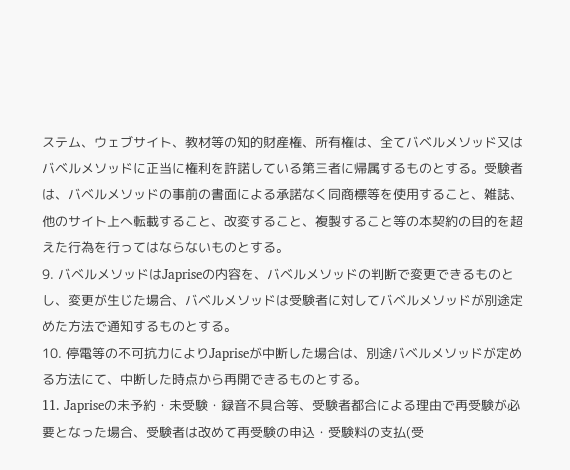ステム、ウェブサイト、教材等の知的財産権、所有権は、全てバベルメソッド又はバベルメソッドに正当に権利を許諾している第三者に帰属するものとする。受験者は、バベルメソッドの事前の書面による承諾なく同商標等を使用すること、雑誌、他のサイト上へ転載すること、改変すること、複製すること等の本契約の目的を超えた行為を行ってはならないものとする。
9. バベルメソッドはJapriseの内容を、バベルメソッドの判断で変更できるものとし、変更が生じた場合、バベルメソッドは受験者に対してバベルメソッドが別途定めた方法で通知するものとする。
10. 停電等の不可抗力によりJapriseが中断した場合は、別途バベルメソッドが定める方法にて、中断した時点から再開できるものとする。
11. Japriseの未予約・未受験・録音不具合等、受験者都合による理由で再受験が必要となった場合、受験者は改めて再受験の申込・受験料の支払(受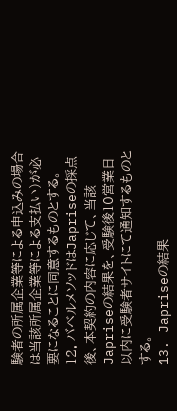験者の所属企業等による申込みの場合は当該所属企業等による支払い)が必要になることに同意するものとする。
12. バベルメソッドはJapriseの採点後、本契約の内容に応じて、当該Japriseの結果を、受験後10営業日以内に受験者サイトにて通知するものとする。
13. Japriseの結果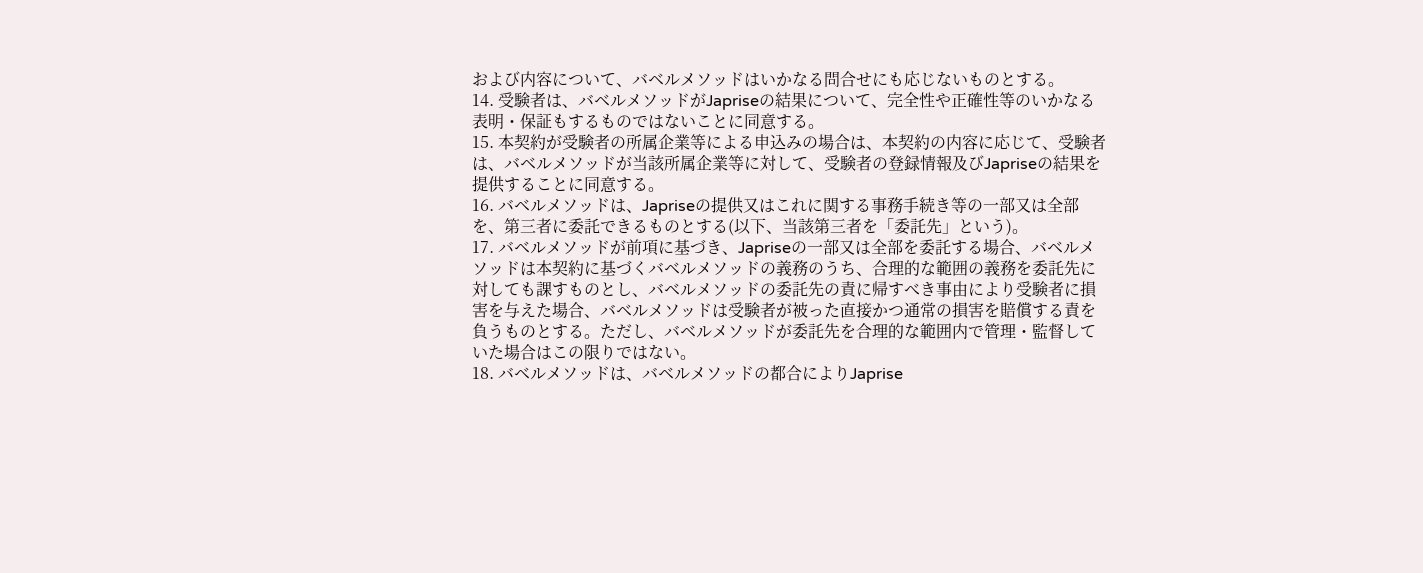および内容について、バベルメソッドはいかなる問合せにも応じないものとする。
14. 受験者は、バベルメソッドがJapriseの結果について、完全性や正確性等のいかなる表明・保証もするものではないことに同意する。
15. 本契約が受験者の所属企業等による申込みの場合は、本契約の内容に応じて、受験者は、バベルメソッドが当該所属企業等に対して、受験者の登録情報及びJapriseの結果を提供することに同意する。
16. バベルメソッドは、Japriseの提供又はこれに関する事務手続き等の一部又は全部を、第三者に委託できるものとする(以下、当該第三者を「委託先」という)。
17. バベルメソッドが前項に基づき、Japriseの一部又は全部を委託する場合、バベルメソッドは本契約に基づくバベルメソッドの義務のうち、合理的な範囲の義務を委託先に対しても課すものとし、バベルメソッドの委託先の責に帰すべき事由により受験者に損害を与えた場合、バベルメソッドは受験者が被った直接かつ通常の損害を賠償する責を負うものとする。ただし、バベルメソッドが委託先を合理的な範囲内で管理・監督していた場合はこの限りではない。
18. バベルメソッドは、バベルメソッドの都合によりJaprise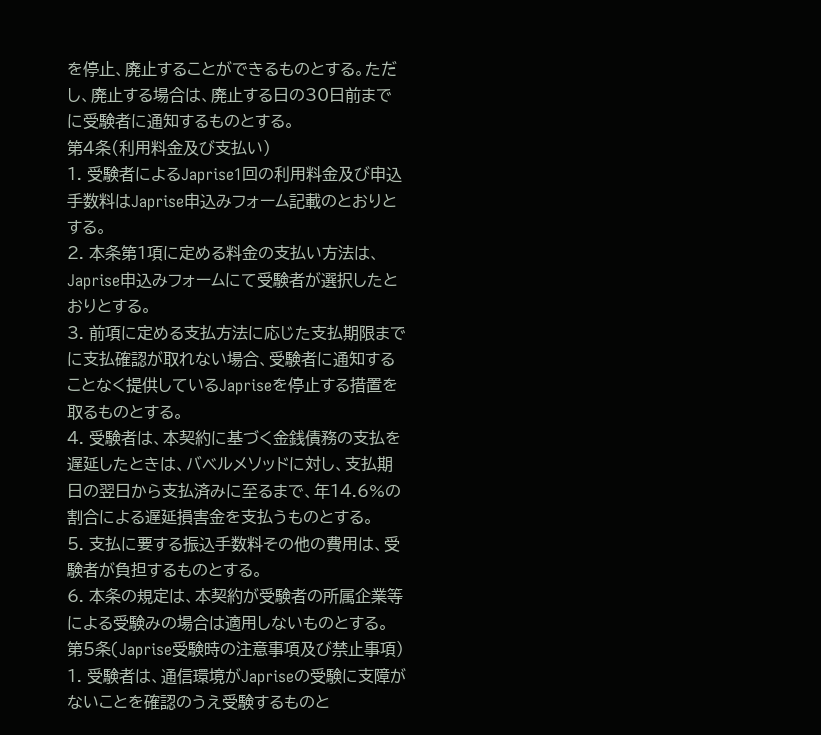を停止、廃止することができるものとする。ただし、廃止する場合は、廃止する日の30日前までに受験者に通知するものとする。
第4条(利用料金及び支払い)
1. 受験者によるJaprise1回の利用料金及び申込手数料はJaprise申込みフォーム記載のとおりとする。
2. 本条第1項に定める料金の支払い方法は、Japrise申込みフォームにて受験者が選択したとおりとする。
3. 前項に定める支払方法に応じた支払期限までに支払確認が取れない場合、受験者に通知することなく提供しているJapriseを停止する措置を取るものとする。
4. 受験者は、本契約に基づく金銭債務の支払を遅延したときは、バベルメソッドに対し、支払期日の翌日から支払済みに至るまで、年14.6%の割合による遅延損害金を支払うものとする。
5. 支払に要する振込手数料その他の費用は、受験者が負担するものとする。
6. 本条の規定は、本契約が受験者の所属企業等による受験みの場合は適用しないものとする。
第5条(Japrise受験時の注意事項及び禁止事項)
1. 受験者は、通信環境がJapriseの受験に支障がないことを確認のうえ受験するものと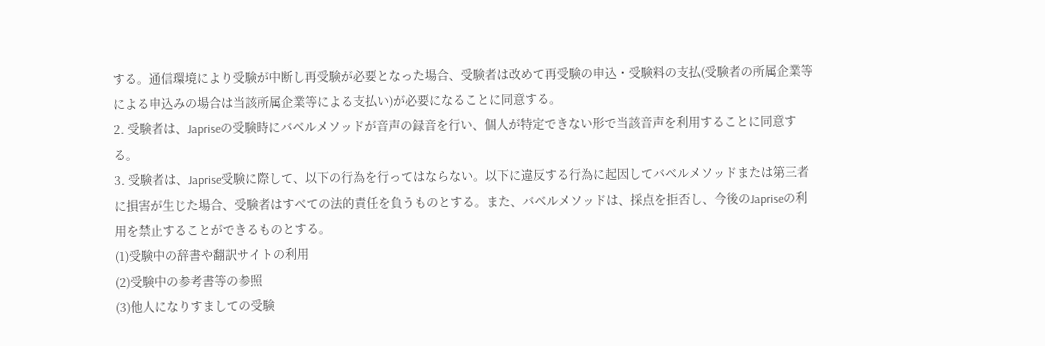する。通信環境により受験が中断し再受験が必要となった場合、受験者は改めて再受験の申込・受験料の支払(受験者の所属企業等による申込みの場合は当該所属企業等による支払い)が必要になることに同意する。
2. 受験者は、Japriseの受験時にバベルメソッドが音声の録音を行い、個人が特定できない形で当該音声を利用することに同意する。
3. 受験者は、Japrise受験に際して、以下の行為を行ってはならない。以下に違反する行為に起因してバベルメソッドまたは第三者に損害が生じた場合、受験者はすべての法的責任を負うものとする。また、バベルメソッドは、採点を拒否し、今後のJapriseの利用を禁止することができるものとする。
(1)受験中の辞書や翻訳サイトの利用
(2)受験中の参考書等の参照
(3)他人になりすましての受験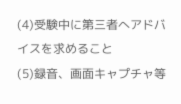(4)受験中に第三者へアドバイスを求めること
(5)録音、画面キャプチャ等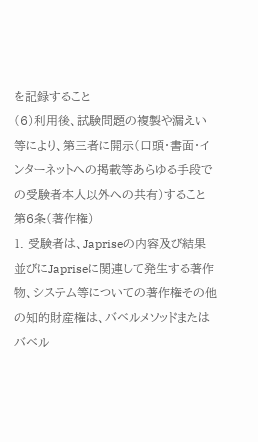を記録すること
(6)利用後、試験問題の複製や漏えい等により、第三者に開示(口頭・書面・インターネットへの掲載等あらゆる手段での受験者本人以外への共有)すること
第6条(著作権)
1. 受験者は、Japriseの内容及び結果並びにJapriseに関連して発生する著作物、システム等についての著作権その他の知的財産権は、バベルメソッドまたはバベル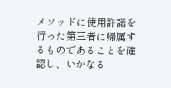メソッドに使用許諾を行った第三者に帰属するものであることを確認し、いかなる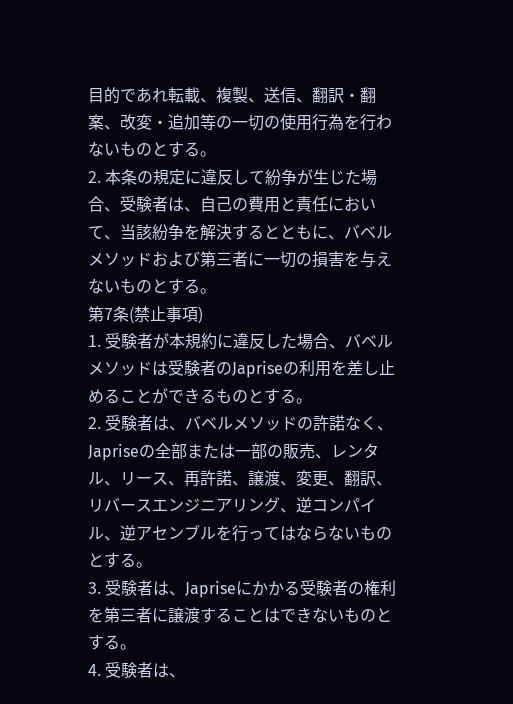目的であれ転載、複製、送信、翻訳・翻案、改変・追加等の一切の使用行為を行わないものとする。
2. 本条の規定に違反して紛争が生じた場合、受験者は、自己の費用と責任において、当該紛争を解決するとともに、バベルメソッドおよび第三者に一切の損害を与えないものとする。
第7条(禁止事項)
1. 受験者が本規約に違反した場合、バベルメソッドは受験者のJapriseの利用を差し止めることができるものとする。
2. 受験者は、バベルメソッドの許諾なく、Japriseの全部または一部の販売、レンタル、リース、再許諾、譲渡、変更、翻訳、リバースエンジニアリング、逆コンパイル、逆アセンブルを行ってはならないものとする。
3. 受験者は、Japriseにかかる受験者の権利を第三者に譲渡することはできないものとする。
4. 受験者は、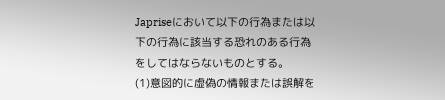Japriseにおいて以下の行為または以下の行為に該当する恐れのある行為をしてはならないものとする。
(1)意図的に虚偽の情報または誤解を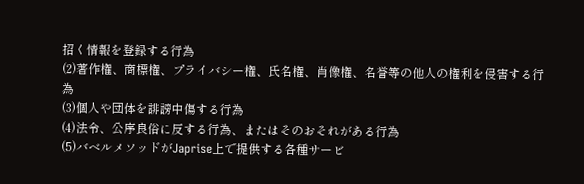招く情報を登録する行為
(2)著作権、商標権、プライバシー権、氏名権、肖像権、名誉等の他人の権利を侵害する行為
(3)個人や団体を誹謗中傷する行為
(4)法令、公序良俗に反する行為、またはそのおそれがある行為
(5)バベルメソッドがJaprise上で提供する各種サービ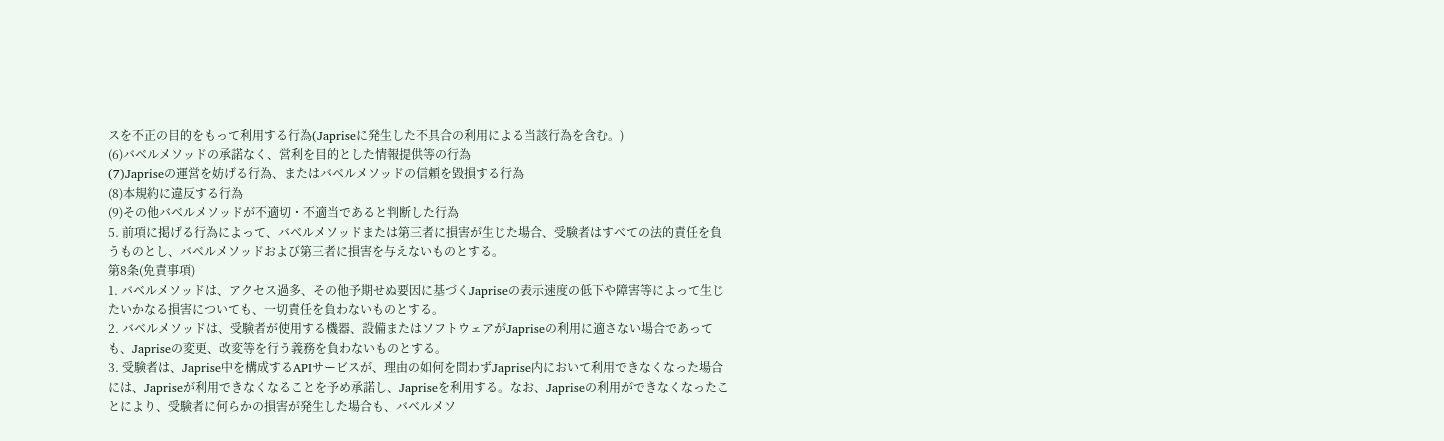スを不正の目的をもって利用する行為(Japriseに発生した不具合の利用による当該行為を含む。)
(6)バベルメソッドの承諾なく、営利を目的とした情報提供等の行為
(7)Japriseの運営を妨げる行為、またはバベルメソッドの信頼を毀損する行為
(8)本規約に違反する行為
(9)その他バベルメソッドが不適切・不適当であると判断した行為
5. 前項に掲げる行為によって、バベルメソッドまたは第三者に損害が生じた場合、受験者はすべての法的責任を負うものとし、バベルメソッドおよび第三者に損害を与えないものとする。
第8条(免責事項)
1. バベルメソッドは、アクセス過多、その他予期せぬ要因に基づくJapriseの表示速度の低下や障害等によって生じたいかなる損害についても、一切責任を負わないものとする。
2. バベルメソッドは、受験者が使用する機器、設備またはソフトウェアがJapriseの利用に適さない場合であっても、Japriseの変更、改変等を行う義務を負わないものとする。
3. 受験者は、Japrise中を構成するAPIサービスが、理由の如何を問わずJaprise内において利用できなくなった場合には、Japriseが利用できなくなることを予め承諾し、Japriseを利用する。なお、Japriseの利用ができなくなったことにより、受験者に何らかの損害が発生した場合も、バベルメソ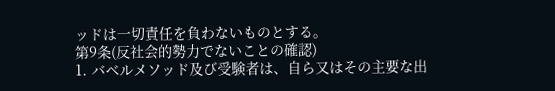ッドは一切責任を負わないものとする。
第9条(反社会的勢力でないことの確認)
1. バベルメソッド及び受験者は、自ら又はその主要な出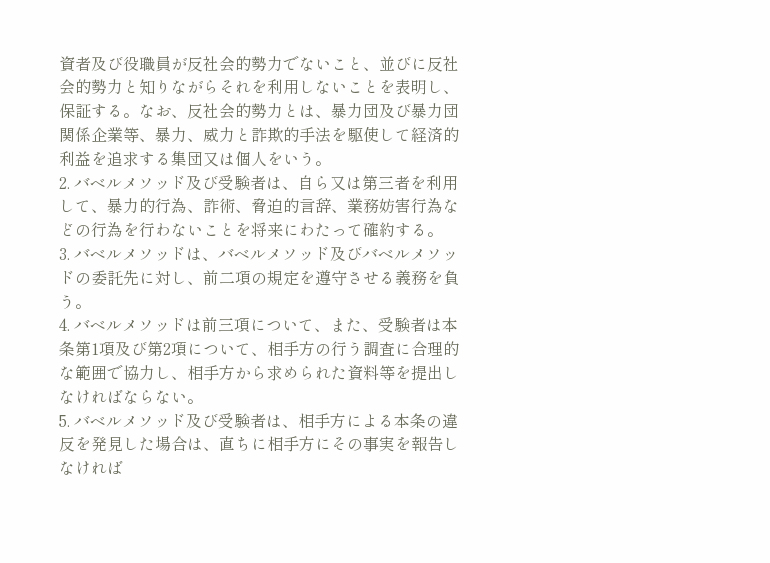資者及び役職員が反社会的勢力でないこと、並びに反社会的勢力と知りながらそれを利用しないことを表明し、保証する。なお、反社会的勢力とは、暴力団及び暴力団関係企業等、暴力、威力と詐欺的手法を駆使して経済的利益を追求する集団又は個人をいう。
2. バベルメソッド及び受験者は、自ら又は第三者を利用して、暴力的行為、詐術、脅迫的言辞、業務妨害行為などの行為を行わないことを将来にわたって確約する。
3. バベルメソッドは、バベルメソッド及びバベルメソッドの委託先に対し、前二項の規定を遵守させる義務を負う。
4. バベルメソッドは前三項について、また、受験者は本条第1項及び第2項について、相手方の行う調査に合理的な範囲で協力し、相手方から求められた資料等を提出しなければならない。
5. バベルメソッド及び受験者は、相手方による本条の違反を発見した場合は、直ちに相手方にその事実を報告しなければ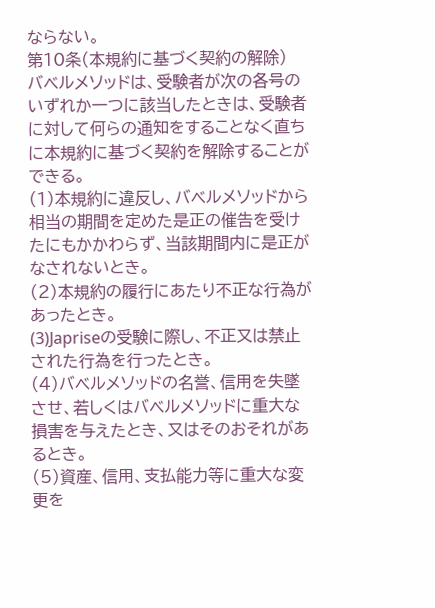ならない。
第10条(本規約に基づく契約の解除)
バベルメソッドは、受験者が次の各号のいずれか一つに該当したときは、受験者に対して何らの通知をすることなく直ちに本規約に基づく契約を解除することができる。
(1)本規約に違反し、バベルメソッドから相当の期間を定めた是正の催告を受けたにもかかわらず、当該期間内に是正がなされないとき。
(2)本規約の履行にあたり不正な行為があったとき。
(3)Japriseの受験に際し、不正又は禁止された行為を行ったとき。
(4)バベルメソッドの名誉、信用を失墜させ、若しくはバベルメソッドに重大な損害を与えたとき、又はそのおそれがあるとき。
(5)資産、信用、支払能力等に重大な変更を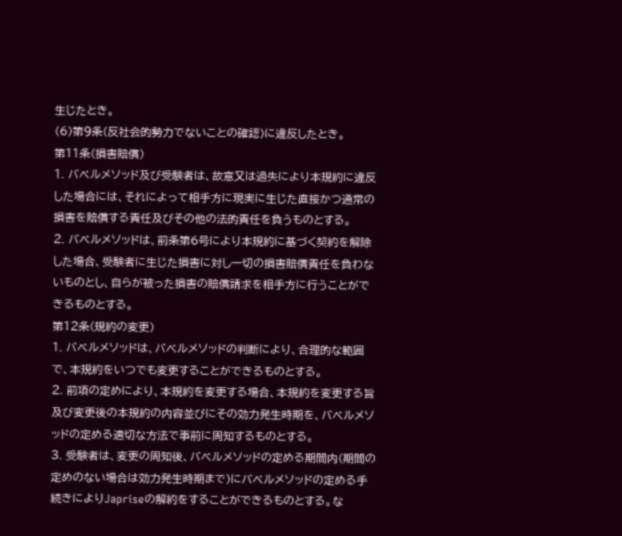生じたとき。
(6)第9条(反社会的勢力でないことの確認)に違反したとき。
第11条(損害賠償)
1. バベルメソッド及び受験者は、故意又は過失により本規約に違反した場合には、それによって相手方に現実に生じた直接かつ通常の損害を賠償する責任及びその他の法的責任を負うものとする。
2. バベルメソッドは、前条第6号により本規約に基づく契約を解除した場合、受験者に生じた損害に対し一切の損害賠償責任を負わないものとし、自らが被った損害の賠償請求を相手方に行うことができるものとする。
第12条(規約の変更)
1. バベルメソッドは、バベルメソッドの判断により、合理的な範囲で、本規約をいつでも変更することができるものとする。
2. 前項の定めにより、本規約を変更する場合、本規約を変更する旨及び変更後の本規約の内容並びにその効力発生時期を、バベルメソッドの定める適切な方法で事前に周知するものとする。
3. 受験者は、変更の周知後、バベルメソッドの定める期間内(期間の定めのない場合は効力発生時期まで)にバベルメソッドの定める手続きによりJapriseの解約をすることができるものとする。な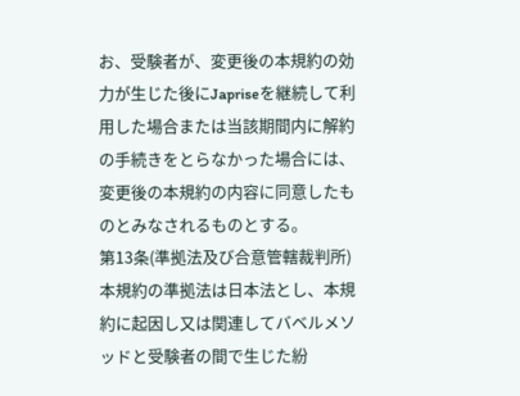お、受験者が、変更後の本規約の効力が生じた後にJapriseを継続して利用した場合または当該期間内に解約の手続きをとらなかった場合には、変更後の本規約の内容に同意したものとみなされるものとする。
第13条(準拠法及び合意管轄裁判所)
本規約の準拠法は日本法とし、本規約に起因し又は関連してバベルメソッドと受験者の間で生じた紛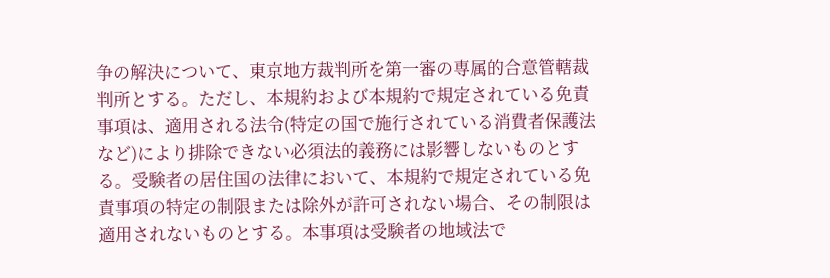争の解決について、東京地方裁判所を第一審の専属的合意管轄裁判所とする。ただし、本規約および本規約で規定されている免責事項は、適用される法令(特定の国で施行されている消費者保護法など)により排除できない必須法的義務には影響しないものとする。受験者の居住国の法律において、本規約で規定されている免責事項の特定の制限または除外が許可されない場合、その制限は適用されないものとする。本事項は受験者の地域法で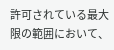許可されている最大限の範囲において、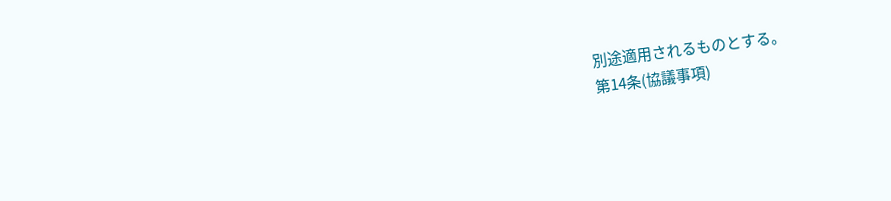別途適用されるものとする。
第14条(協議事項)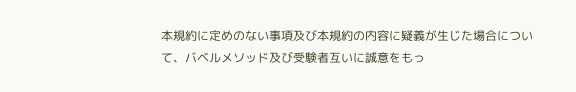本規約に定めのない事項及び本規約の内容に疑義が生じた場合について、バベルメソッド及び受験者互いに誠意をもっ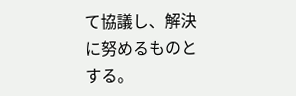て協議し、解決に努めるものとする。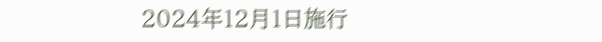2024年12月1日施行